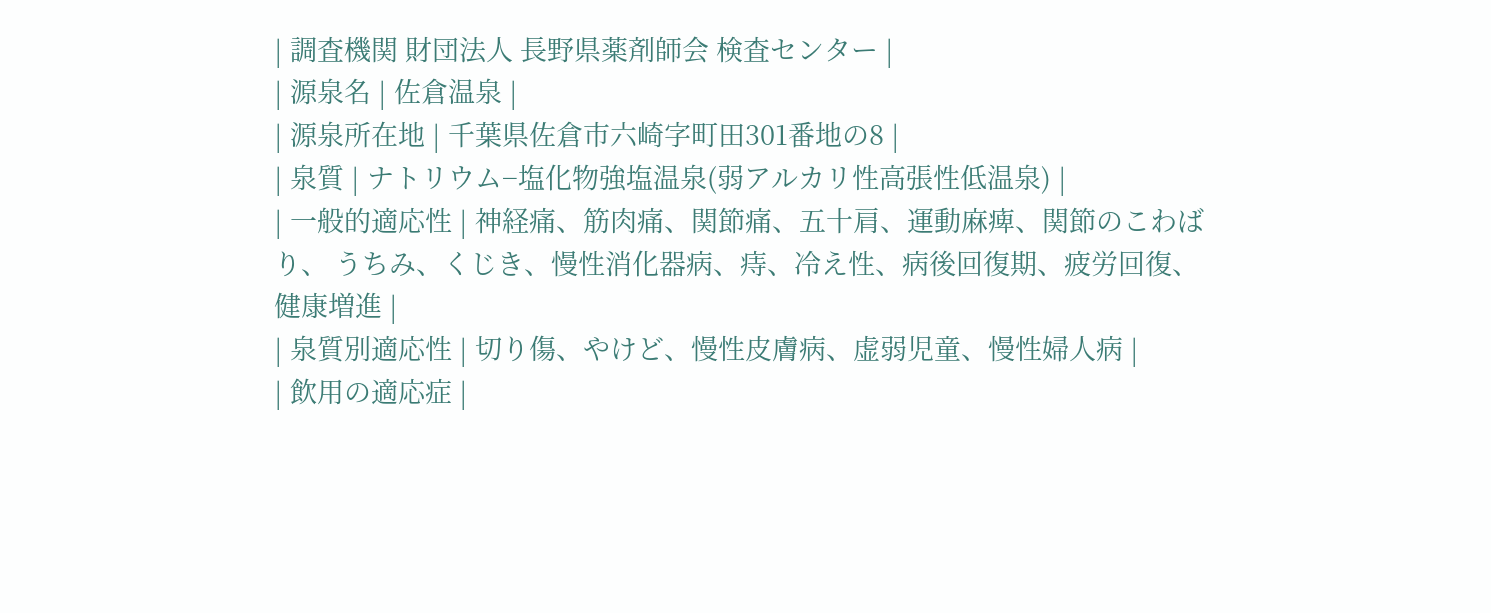| 調査機関 財団法人 長野県薬剤師会 検査センター |
| 源泉名 | 佐倉温泉 |
| 源泉所在地 | 千葉県佐倉市六崎字町田301番地の8 |
| 泉質 | ナトリウム−塩化物強塩温泉(弱アルカリ性高張性低温泉) |
| 一般的適応性 | 神経痛、筋肉痛、関節痛、五十肩、運動麻痺、関節のこわばり、 うちみ、くじき、慢性消化器病、痔、冷え性、病後回復期、疲労回復、健康増進 |
| 泉質別適応性 | 切り傷、やけど、慢性皮膚病、虚弱児童、慢性婦人病 |
| 飲用の適応症 |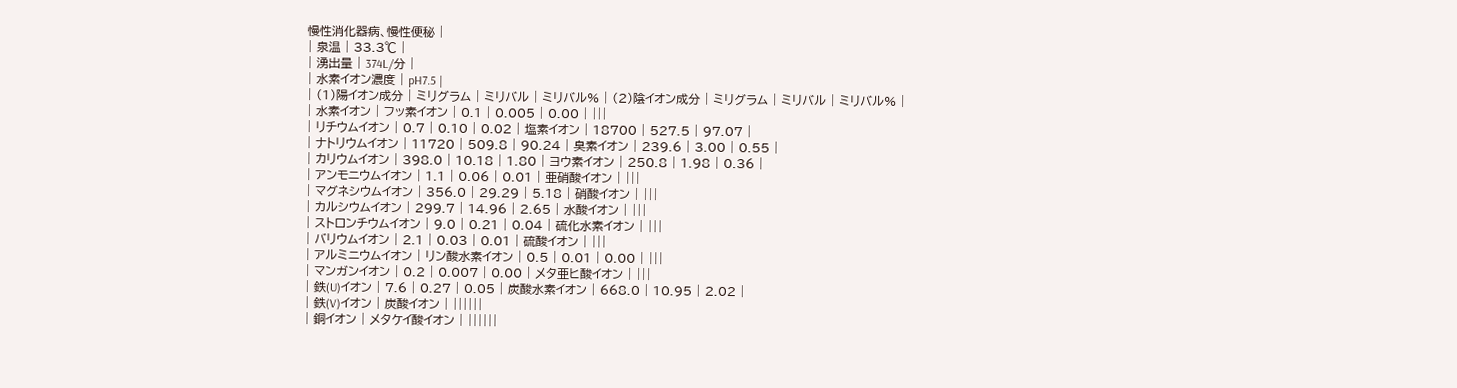慢性消化器病、慢性便秘 |
| 泉温 | 33.3℃ |
| 湧出量 | 374L/分 |
| 水素イオン濃度 | pH7.5 |
| (1)陽イオン成分 | ミリグラム | ミリバル | ミリバル% | (2)陰イオン成分 | ミリグラム | ミリバル | ミリバル% |
| 水素イオン | フッ素イオン | 0.1 | 0.005 | 0.00 | |||
| リチウムイオン | 0.7 | 0.10 | 0.02 | 塩素イオン | 18700 | 527.5 | 97.07 |
| ナトリウムイオン | 11720 | 509.8 | 90.24 | 臭素イオン | 239.6 | 3.00 | 0.55 |
| カリウムイオン | 398.0 | 10.18 | 1.80 | ヨウ素イオン | 250.8 | 1.98 | 0.36 |
| アンモニウムイオン | 1.1 | 0.06 | 0.01 | 亜硝酸イオン | |||
| マグネシウムイオン | 356.0 | 29.29 | 5.18 | 硝酸イオン | |||
| カルシウムイオン | 299.7 | 14.96 | 2.65 | 水酸イオン | |||
| ストロンチウムイオン | 9.0 | 0.21 | 0.04 | 硫化水素イオン | |||
| バリウムイオン | 2.1 | 0.03 | 0.01 | 硫酸イオン | |||
| アルミニウムイオン | リン酸水素イオン | 0.5 | 0.01 | 0.00 | |||
| マンガンイオン | 0.2 | 0.007 | 0.00 | メタ亜ヒ酸イオン | |||
| 鉄(U)イオン | 7.6 | 0.27 | 0.05 | 炭酸水素イオン | 668.0 | 10.95 | 2.02 |
| 鉄(V)イオン | 炭酸イオン | ||||||
| 銅イオン | メタケイ酸イオン | ||||||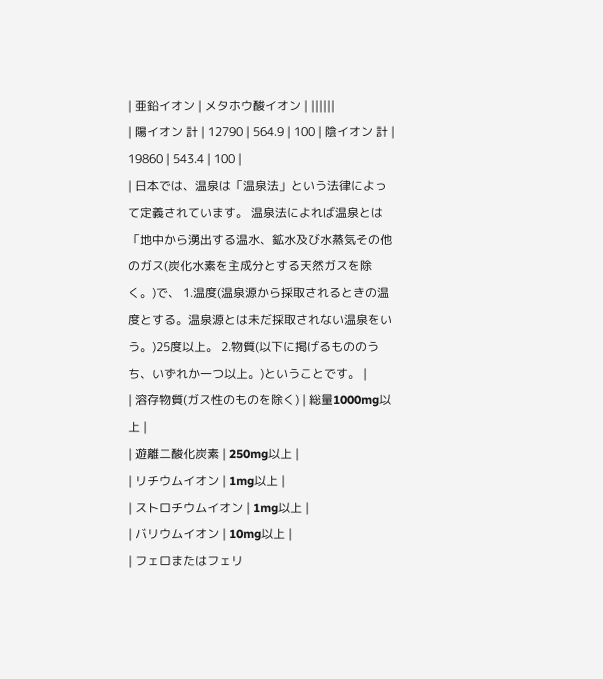| 亜鉛イオン | メタホウ酸イオン | ||||||
| 陽イオン 計 | 12790 | 564.9 | 100 | 陰イオン 計 | 19860 | 543.4 | 100 |
| 日本では、温泉は「温泉法」という法律によって定義されています。 温泉法によれば温泉とは「地中から湧出する温水、鉱水及び水蒸気その他のガス(炭化水素を主成分とする天然ガスを除く。)で、 1.温度(温泉源から採取されるときの温度とする。温泉源とは未だ採取されない温泉をいう。)25度以上。 2.物質(以下に掲げるもののうち、いずれか一つ以上。)ということです。 |
| 溶存物質(ガス性のものを除く) | 総量1000mg以上 |
| 遊離二酸化炭素 | 250mg以上 |
| リチウムイオン | 1mg以上 |
| ストロチウムイオン | 1mg以上 |
| バリウムイオン | 10mg以上 |
| フェロまたはフェリ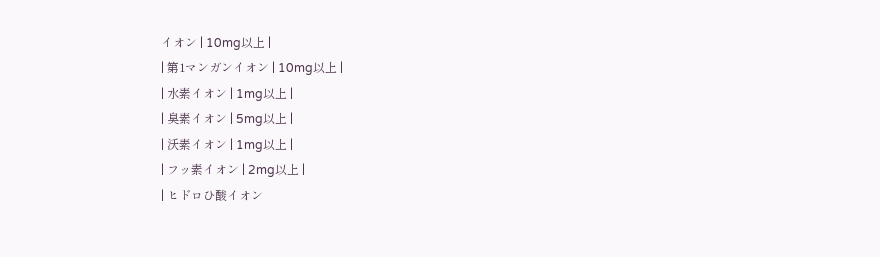イオン | 10mg以上 |
| 第1マンガンイオン | 10mg以上 |
| 水素イオン | 1mg以上 |
| 臭素イオン | 5mg以上 |
| 沃素イオン | 1mg以上 |
| フッ素イオン | 2mg以上 |
| ヒドロひ酸イオン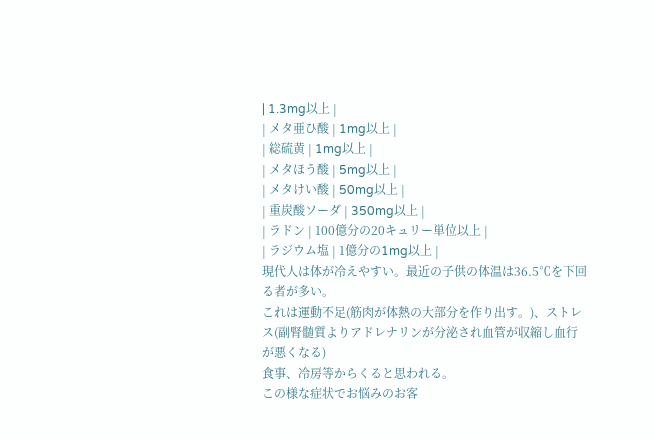| 1.3mg以上 |
| メタ亜ひ酸 | 1mg以上 |
| 総硫黄 | 1mg以上 |
| メタほう酸 | 5mg以上 |
| メタけい酸 | 50mg以上 |
| 重炭酸ソーダ | 350mg以上 |
| ラドン | 100億分の20キュリー単位以上 |
| ラジウム塩 | 1億分の1mg以上 |
現代人は体が冷えやすい。最近の子供の体温は36.5℃を下回る者が多い。
これは運動不足(筋肉が体熱の大部分を作り出す。)、ストレス(副腎髄質よりアドレナリンが分泌され血管が収縮し血行が悪くなる)
食事、冷房等からくると思われる。
この様な症状でお悩みのお客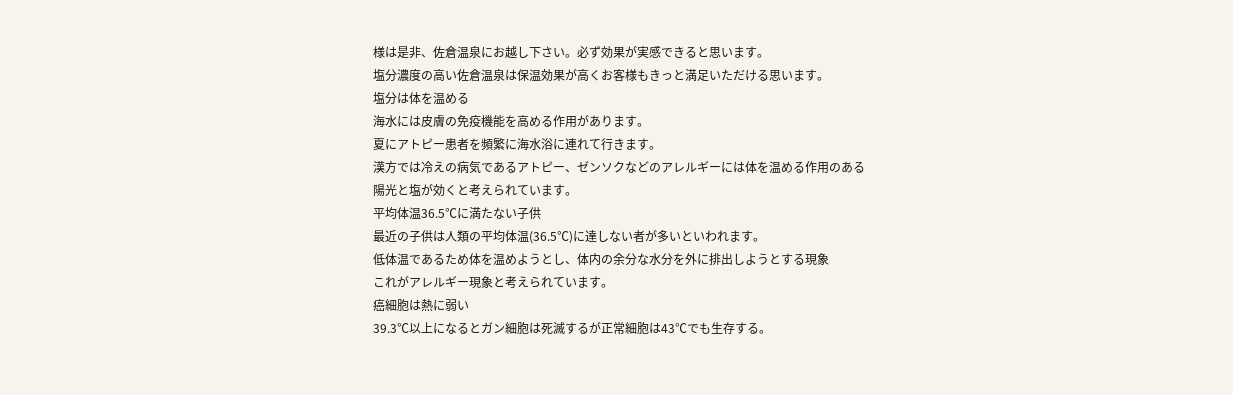様は是非、佐倉温泉にお越し下さい。必ず効果が実感できると思います。
塩分濃度の高い佐倉温泉は保温効果が高くお客様もきっと満足いただける思います。
塩分は体を温める
海水には皮膚の免疫機能を高める作用があります。
夏にアトピー患者を頻繁に海水浴に連れて行きます。
漢方では冷えの病気であるアトピー、ゼンソクなどのアレルギーには体を温める作用のある
陽光と塩が効くと考えられています。
平均体温36.5℃に満たない子供
最近の子供は人類の平均体温(36.5℃)に達しない者が多いといわれます。
低体温であるため体を温めようとし、体内の余分な水分を外に排出しようとする現象
これがアレルギー現象と考えられています。
癌細胞は熱に弱い
39.3℃以上になるとガン細胞は死滅するが正常細胞は43℃でも生存する。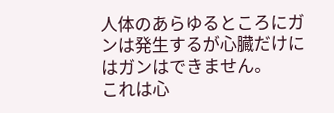人体のあらゆるところにガンは発生するが心臓だけにはガンはできません。
これは心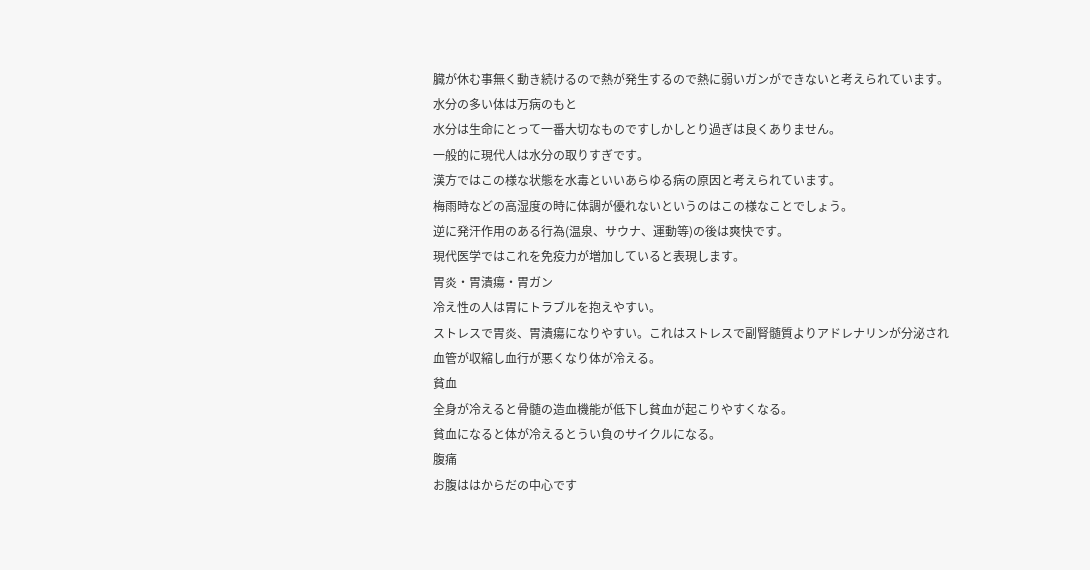臓が休む事無く動き続けるので熱が発生するので熱に弱いガンができないと考えられています。
水分の多い体は万病のもと
水分は生命にとって一番大切なものですしかしとり過ぎは良くありません。
一般的に現代人は水分の取りすぎです。
漢方ではこの様な状態を水毒といいあらゆる病の原因と考えられています。
梅雨時などの高湿度の時に体調が優れないというのはこの様なことでしょう。
逆に発汗作用のある行為(温泉、サウナ、運動等)の後は爽快です。
現代医学ではこれを免疫力が増加していると表現します。
胃炎・胃潰瘍・胃ガン
冷え性の人は胃にトラブルを抱えやすい。
ストレスで胃炎、胃潰瘍になりやすい。これはストレスで副腎髄質よりアドレナリンが分泌され
血管が収縮し血行が悪くなり体が冷える。
貧血
全身が冷えると骨髄の造血機能が低下し貧血が起こりやすくなる。
貧血になると体が冷えるとうい負のサイクルになる。
腹痛
お腹ははからだの中心です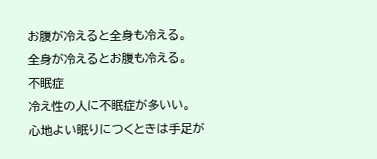お腹が冷えると全身も冷える。
全身が冷えるとお腹も冷える。
不眠症
冷え性の人に不眠症が多いい。
心地よい眠りにつくときは手足が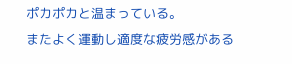ポカポカと温まっている。
またよく運動し適度な疲労感がある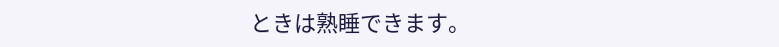ときは熟睡できます。